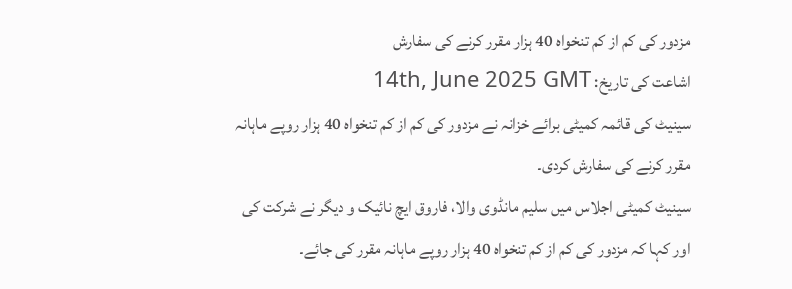مزدور کی کم از کم تنخواہ 40 ہزار مقرر کرنے کی سفارش
اشاعت کی تاریخ: 14th, June 2025 GMT
سینیٹ کی قائمہ کمیٹی برائے خزانہ نے مزدور کی کم از کم تنخواہ 40 ہزار روپے ماہانہ مقرر کرنے کی سفارش کردی۔
سینیٹ کمیٹی اجلاس میں سلیم مانڈوی والا، فاروق ایچ نائیک و دیگر نے شرکت کی اور کہا کہ مزدور کی کم از کم تنخواہ 40 ہزار روپے ماہانہ مقرر کی جائے۔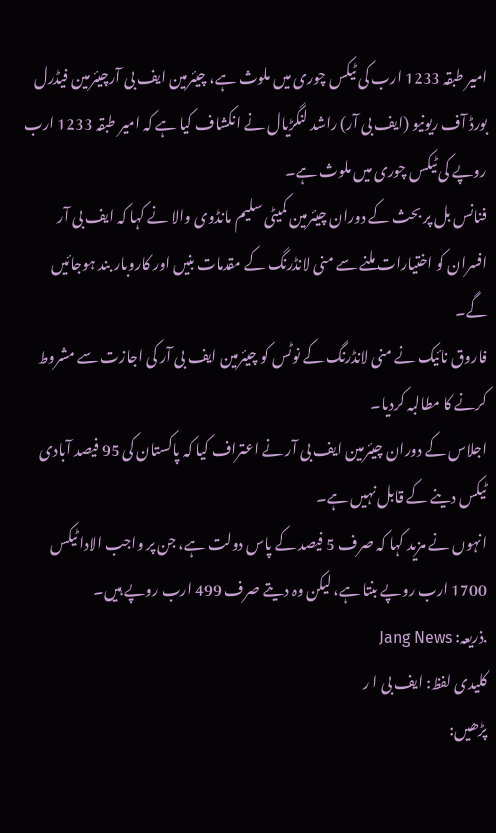امیر طبقہ 1233 ارب کی ٹیکس چوری میں ملوث ہے، چیئرمین ایف بی آرچیئرمین فیڈرل بورڈ آف ریونیو (ایف بی آر) راشد لنگڑیال نے انکشاف کیا ہے کہ امیر طبقہ 1233 ارب روپے کی ٹیکس چوری میں ملوث ہے۔
فنانس بل پر بحث کے دوران چیئرمین کمیٹی سلیم مانڈوی والا نے کہا کہ ایف بی آر افسران کو اختیارات ملنے سے منی لانڈرنگ کے مقدمات بنیں اور کاروبار بند ہوجائیں گے۔
فاروق نائیک نے منی لانڈرنگ کے نوٹس کو چیئرمین ایف بی آر کی اجازت سے مشروط کرنے کا مطالبہ کردیا۔
اجلاس کے دوران چیئرمین ایف بی آر نے اعتراف کیا کہ پاکستان کی 95 فیصد آبادی ٹیکس دینے کے قابل نہیں ہے۔
انہوں نے مزید کہا کہ صرف 5 فیصد کے پاس دولت ہے، جن پر واجب الادا ٹیکس 1700 ارب روپے بنتا ہے، لیکن وہ دیتے صرف 499 ارب روپے ہیں۔
.ذریعہ: Jang News
کلیدی لفظ: ایف بی ا ر
پڑھیں: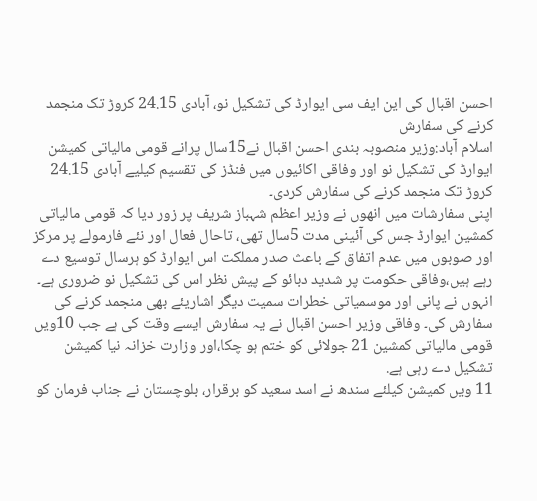احسن اقبال کی این ایف سی ایوارڈ کی تشکیل نو، آبادی 24.15 کروڑ تک منجمد کرنے کی سفارش
اسلام آباد:وزیر منصوبہ بندی احسن اقبال نے15سال پرانے قومی مالیاتی کمیشن ایوارڈ کی تشکیل نو اور وفاقی اکائیوں میں فنڈز کی تقسیم کیلیے آبادی 24.15 کروڑ تک منجمد کرنے کی سفارش کردی۔
اپنی سفارشات میں انھوں نے وزیر اعظم شہباز شریف پر زور دیا کہ قومی مالیاتی کمشین ایوارڈ جس کی آئینی مدت 5سال تھی، تاحال فعال اور نئے فارمولے پر مرکز اور صوبوں میں عدم اتفاق کے باعث صدر مملکت اس ایوارڈ کو ہرسال توسیع دے رہے ہیں،وفاقی حکومت پر شدید دبائو کے پیش نظر اس کی تشکیل نو ضروری ہے۔
انہوں نے پانی اور موسمیاتی خطرات سمیت دیگر اشاریئے بھی منجمد کرنے کی سفارش کی۔ وفاقی وزیر احسن اقبال نے یہ سفارش ایسے وقت کی ہے جب 10ویں قومی مالیاتی کمشین 21 جولائی کو ختم ہو چکا،اور وزارت خزانہ نیا کمیشن تشکیل دے رہی ہے.
11 ویں کمیشن کیلئے سندھ نے اسد سعید کو برقرار، بلوچستان نے جناب فرمان کو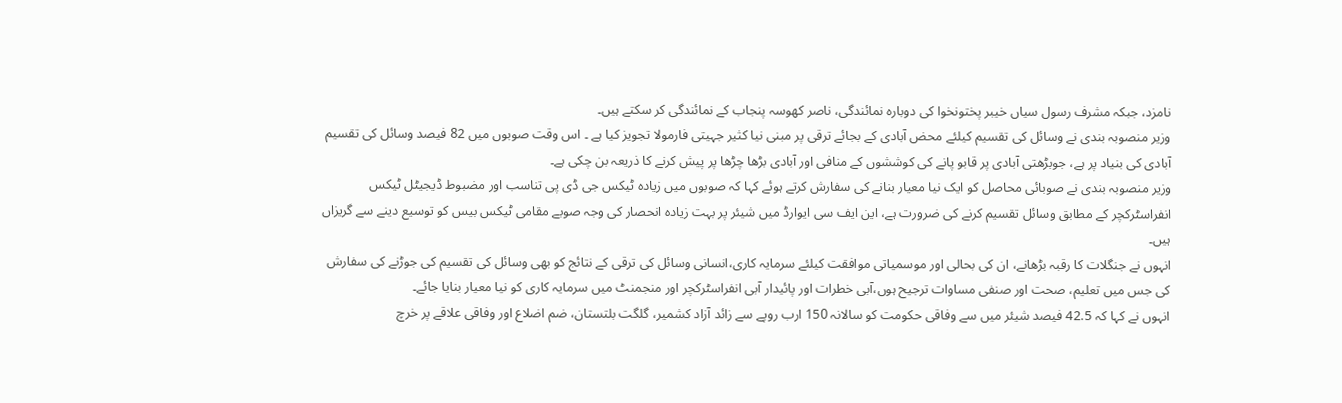نامزد، جبکہ مشرف رسول سیاں خیبر پختونخوا کی دوبارہ نمائندگی، ناصر کھوسہ پنجاب کے نمائندگی کر سکتے ہیں۔
وزیر منصوبہ بندی نے وسائل کی تقسیم کیلئے محض آبادی کے بجائے ترقی پر مبنی نیا کثیر جہیتی فارمولا تجویز کیا ہے ۔ اس وقت صوبوں میں 82 فیصد وسائل کی تقسیم آبادی کی بنیاد پر ہے، جوبڑھتی آبادی پر قابو پانے کی کوششوں کے منافی اور آبادی بڑھا چڑھا پر پیش کرنے کا ذریعہ بن چکی ہے۔
وزیر منصوبہ بندی نے صوبائی محاصل کو ایک نیا معیار بنانے کی سفارش کرتے ہوئے کہا کہ صوبوں میں زیادہ ٹیکس جی ڈی پی تناسب اور مضبوط ڈیجیٹل ٹیکس انفراسٹرکچر کے مطابق وسائل تقسیم کرنے کی ضرورت ہے، این ایف سی ایوارڈ میں شیئر پر بہت زیادہ انحصار کی وجہ صوبے مقامی ٹیکس بیس کو توسیع دینے سے گریزاں ہیں۔
انہوں نے جنگلات کا رقبہ بڑھانے، ان کی بحالی اور موسمیاتی موافقت کیلئے سرمایہ کاری،انسانی وسائل کی ترقی کے نتائج کو بھی وسائل کی تقسیم کی جوڑنے کی سفارش کی جس میں تعلیم، صحت اور صنفی مساوات ترجیح ہوں،آبی خطرات اور پائیدار آبی انفراسٹرکچر اور منجمنٹ میں سرمایہ کاری کو نیا معیار بنایا جائے۔
انہوں نے کہا کہ 42.5 فیصد شیئر میں سے وفاقی حکومت کو سالانہ 150 ارب روپے سے زائد آزاد کشمیر، گلگت بلتستان، ضم اضلاع اور وفاقی علاقے پر خرچ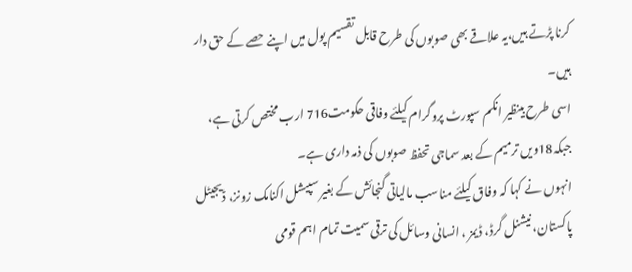کرنا پڑتے ہیں،یہ علاقے بھی صوبوں کی طرح قابل تقسیم پول میں اپنے حصے کے حق دار ہیں۔
اسی طرح بینظیر انکم سپورٹ پروگرام کیلئے وفاقی حکومت716 ارب مختص کرتی ہے، جبکہ18ویں ترمیم کے بعد سماجی تحفظ صوبوں کی ذمہ داری ہے۔
انہوں نے کہا کہ وفاق کیلئے مناسب مالیاتی گنجائش کے بغیر سپیشل اکنامک زونز، ڈیجیٹل پاکستان، نیشنل گرڈ، ڈیمز ، انسانی وسائل کی ترقی سمیت تمام اہم قومی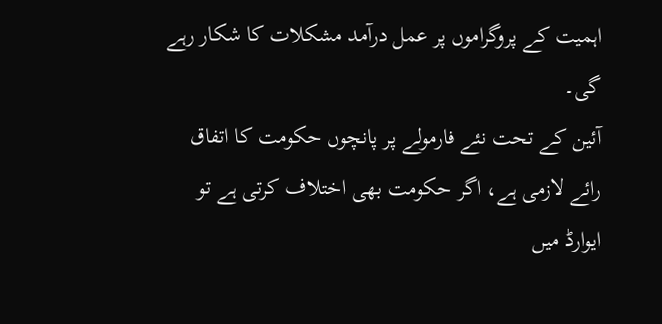اہمیت کے پروگراموں پر عمل درآمد مشکلات کا شکار رہے گی۔
آئین کے تحت نئے فارمولے پر پانچوں حکومت کا اتفاق رائے لازمی ہے، اگر حکومت بھی اختلاف کرتی ہے تو ایوارڈ میں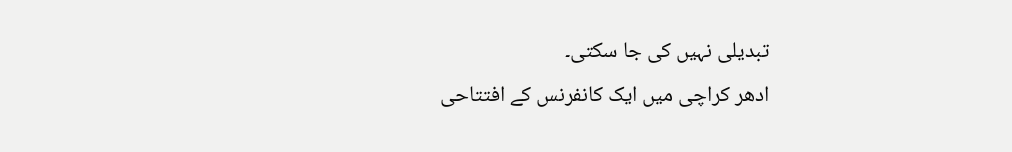تبدیلی نہیں کی جا سکتی۔
ادھر کراچی میں ایک کانفرنس کے افتتاحی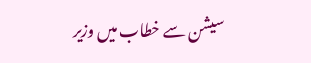سیشن سے خطاب میں وزیر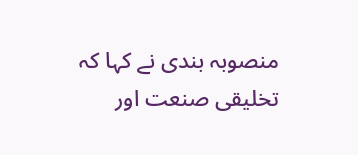منصوبہ بندی نے کہا کہ تخلیقی صنعت اور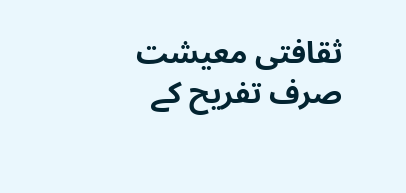ثقافتی معیشت صرف تفریح کے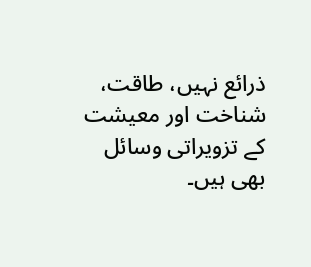ذرائع نہیں، طاقت، شناخت اور معیشت کے تزویراتی وسائل بھی ہیں۔